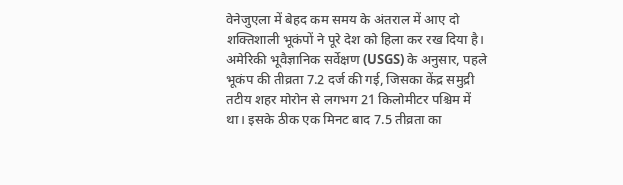वेनेजुएला में बेहद कम समय के अंतराल में आए दो शक्तिशाली भूकंपों ने पूरे देश को हिला कर रख दिया है। अमेरिकी भूवैज्ञानिक सर्वेक्षण (USGS) के अनुसार, पहले भूकंप की तीव्रता 7.2 दर्ज की गई, जिसका केंद्र समुद्री तटीय शहर मोरोन से लगभग 21 किलोमीटर पश्चिम में था। इसके ठीक एक मिनट बाद 7.5 तीव्रता का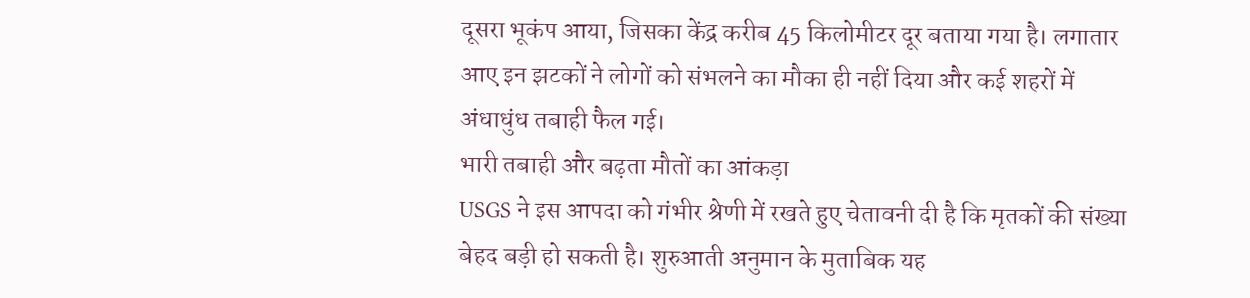दूसरा भूकंप आया, जिसका केंद्र करीब 45 किलोमीटर दूर बताया गया है। लगातार आए इन झटकों ने लोगों को संभलने का मौका ही नहीं दिया और कई शहरों में अंधाधुंध तबाही फैल गई।
भारी तबाही और बढ़ता मौतों का आंकड़ा
USGS ने इस आपदा को गंभीर श्रेणी में रखते हुए चेतावनी दी है कि मृतकों की संख्या बेहद बड़ी हो सकती है। शुरुआती अनुमान के मुताबिक यह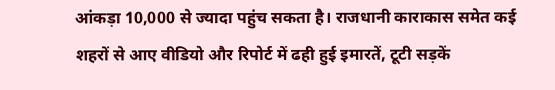आंकड़ा 10,000 से ज्यादा पहुंच सकता है। राजधानी काराकास समेत कई शहरों से आए वीडियो और रिपोर्ट में ढही हुई इमारतें, टूटी सड़कें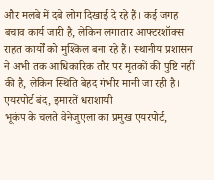और मलबे में दबे लोग दिखाई दे रहे हैं। कई जगह बचाव कार्य जारी है, लेकिन लगातार आफ्टरशॉक्स राहत कार्यों को मुश्किल बना रहे हैं। स्थानीय प्रशासन ने अभी तक आधिकारिक तौर पर मृतकों की पुष्टि नहीं की है, लेकिन स्थिति बेहद गंभीर मानी जा रही है।
एयरपोर्ट बंद, इमारतें धराशायी
भूकंप के चलते वेनेजुएला का प्रमुख एयरपोर्ट,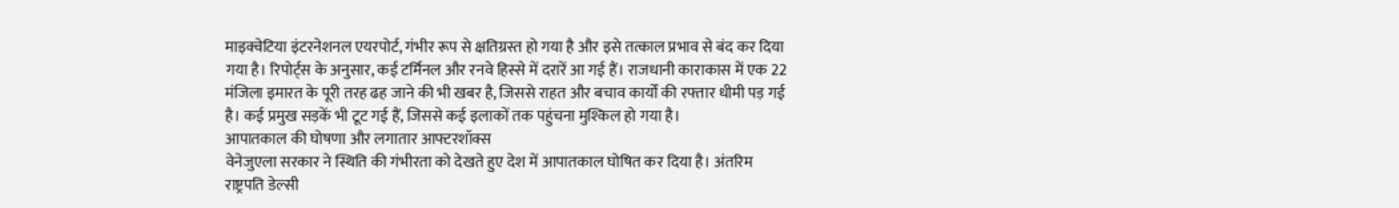माइक्वेटिया इंटरनेशनल एयरपोर्ट, गंभीर रूप से क्षतिग्रस्त हो गया है और इसे तत्काल प्रभाव से बंद कर दिया गया है। रिपोर्ट्स के अनुसार, कई टर्मिनल और रनवे हिस्से में दरारें आ गई हैं। राजधानी काराकास में एक 22 मंजिला इमारत के पूरी तरह ढह जाने की भी खबर है, जिससे राहत और बचाव कार्यों की रफ्तार धीमी पड़ गई है। कई प्रमुख सड़कें भी टूट गई हैं, जिससे कई इलाकों तक पहुंचना मुश्किल हो गया है।
आपातकाल की घोषणा और लगातार आफ्टरशॉक्स
वेनेजुएला सरकार ने स्थिति की गंभीरता को देखते हुए देश में आपातकाल घोषित कर दिया है। अंतरिम राष्ट्रपति डेल्सी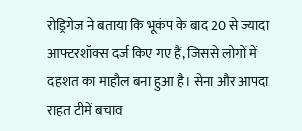रोड्रिगेज ने बताया कि भूकंप के बाद 20 से ज्यादा आफ्टरशॉक्स दर्ज किए गए हैं, जिससे लोगों में दहशत का माहौल बना हुआ है। सेना और आपदा राहत टीमें बचाव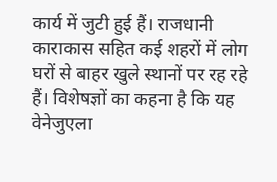कार्य में जुटी हुई हैं। राजधानी काराकास सहित कई शहरों में लोग घरों से बाहर खुले स्थानों पर रह रहे हैं। विशेषज्ञों का कहना है कि यह वेनेजुएला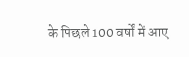के पिछले 100 वर्षों में आए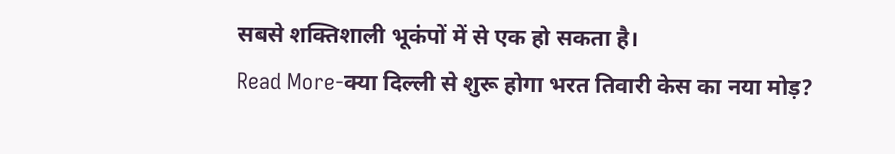सबसे शक्तिशाली भूकंपों में से एक हो सकता है।
Read More-क्या दिल्ली से शुरू होगा भरत तिवारी केस का नया मोड़?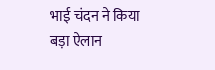भाई चंदन ने किया बड़ा ऐलान